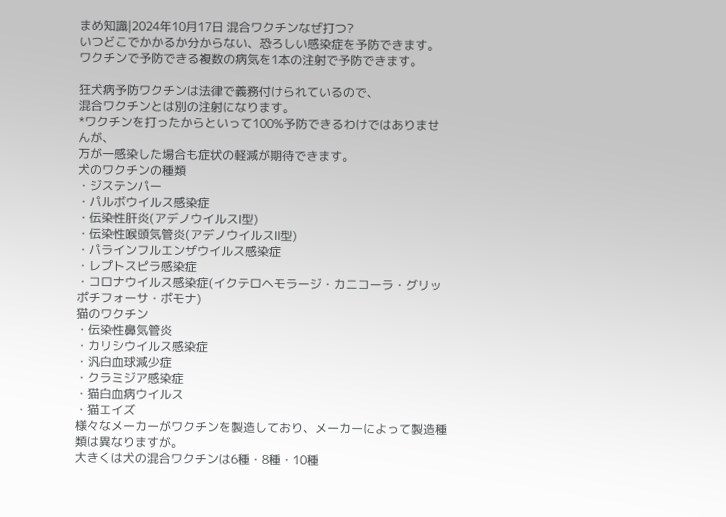まめ知識|2024年10月17日 混合ワクチンなぜ打つ?
いつどこでかかるか分からない、恐ろしい感染症を予防できます。
ワクチンで予防できる複数の病気を1本の注射で予防できます。

狂犬病予防ワクチンは法律で義務付けられているので、
混合ワクチンとは別の注射になります。
*ワクチンを打ったからといって100%予防できるわけではありませんが、
万が一感染した場合も症状の軽減が期待できます。
犬のワクチンの種類
・ジステンパー
・パルボウイルス感染症
・伝染性肝炎(アデノウイルスⅠ型)
・伝染性喉頭気管炎(アデノウイルスⅡ型)
・パラインフルエンザウイルス感染症
・レプトスピラ感染症
・コロナウイルス感染症(イクテロヘモラージ・カニコーラ・グリッポチフォーサ・ポモナ)
猫のワクチン
・伝染性鼻気管炎
・カリシウイルス感染症
・汎白血球減少症
・クラミジア感染症
・猫白血病ウイルス
・猫エイズ
様々なメーカーがワクチンを製造しており、メーカーによって製造種類は異なりますが。
大きくは犬の混合ワクチンは6種・8種・10種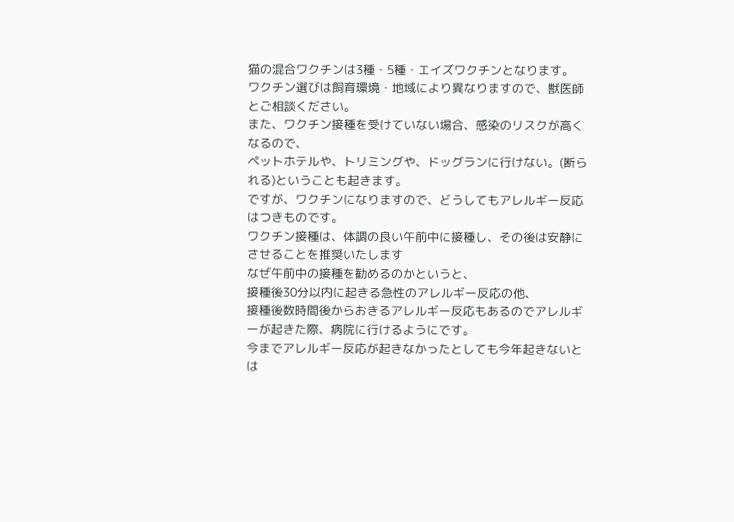猫の混合ワクチンは3種・5種・エイズワクチンとなります。
ワクチン選びは飼育環境・地域により異なりますので、獣医師とご相談ください。
また、ワクチン接種を受けていない場合、感染のリスクが高くなるので、
ペットホテルや、トリミングや、ドッグランに行けない。(断られる)ということも起きます。
ですが、ワクチンになりますので、どうしてもアレルギー反応はつきものです。
ワクチン接種は、体調の良い午前中に接種し、その後は安静にさせることを推奨いたします
なぜ午前中の接種を勧めるのかというと、
接種後30分以内に起きる急性のアレルギー反応の他、
接種後数時間後からおきるアレルギー反応もあるのでアレルギーが起きた際、病院に行けるようにです。
今までアレルギー反応が起きなかったとしても今年起きないとは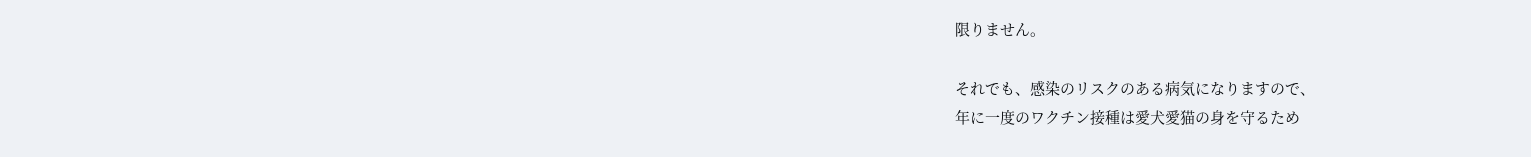限りません。

それでも、感染のリスクのある病気になりますので、
年に一度のワクチン接種は愛犬愛猫の身を守るため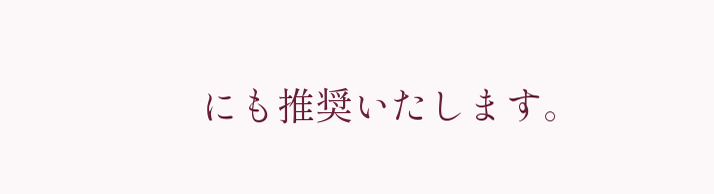にも推奨いたします。